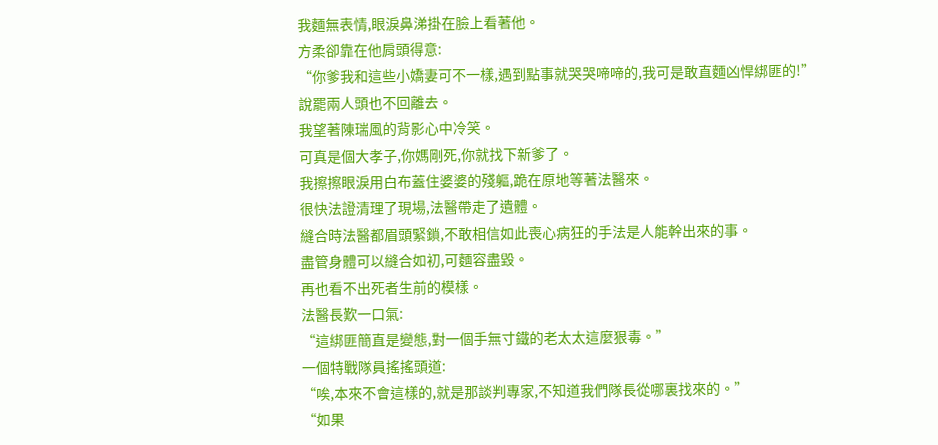我麵無表情,眼淚鼻涕掛在臉上看著他。
方柔卻靠在他肩頭得意:
“你爹我和這些小嬌妻可不一樣,遇到點事就哭哭啼啼的,我可是敢直麵凶悍綁匪的!”
說罷兩人頭也不回離去。
我望著陳瑞風的背影心中冷笑。
可真是個大孝子,你媽剛死,你就找下新爹了。
我擦擦眼淚用白布蓋住婆婆的殘軀,跪在原地等著法醫來。
很快法證清理了現場,法醫帶走了遺體。
縫合時法醫都眉頭緊鎖,不敢相信如此喪心病狂的手法是人能幹出來的事。
盡管身體可以縫合如初,可麵容盡毀。
再也看不出死者生前的模樣。
法醫長歎一口氣:
“這綁匪簡直是變態,對一個手無寸鐵的老太太這麼狠毒。”
一個特戰隊員搖搖頭道:
“唉,本來不會這樣的,就是那談判專家,不知道我們隊長從哪裏找來的。”
“如果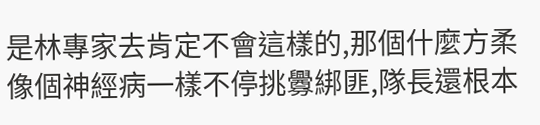是林專家去肯定不會這樣的,那個什麼方柔像個神經病一樣不停挑釁綁匪,隊長還根本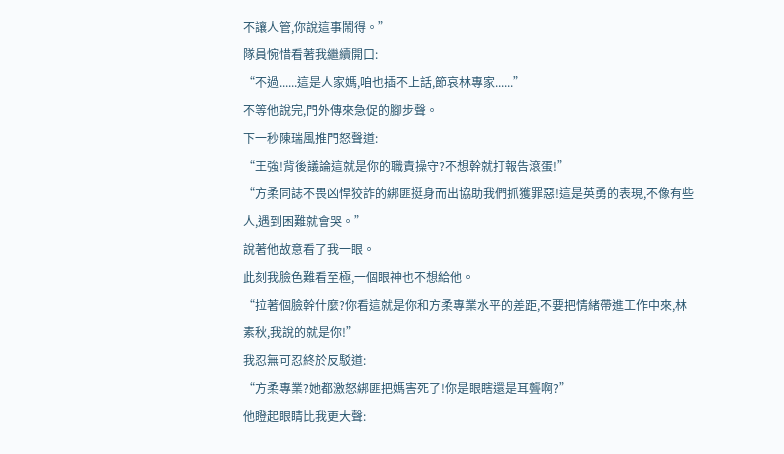不讓人管,你說這事鬧得。”
隊員惋惜看著我繼續開口:
“不過......這是人家媽,咱也插不上話,節哀林專家......”
不等他說完,門外傳來急促的腳步聲。
下一秒陳瑞風推門怒聲道:
“王強!背後議論這就是你的職責操守?不想幹就打報告滾蛋!”
“方柔同誌不畏凶悍狡詐的綁匪挺身而出協助我們抓獲罪惡!這是英勇的表現,不像有些人,遇到困難就會哭。”
說著他故意看了我一眼。
此刻我臉色難看至極,一個眼神也不想給他。
“拉著個臉幹什麼?你看這就是你和方柔專業水平的差距,不要把情緒帶進工作中來,林素秋,我說的就是你!”
我忍無可忍終於反駁道:
“方柔專業?她都激怒綁匪把媽害死了!你是眼瞎還是耳聾啊?”
他瞪起眼睛比我更大聲: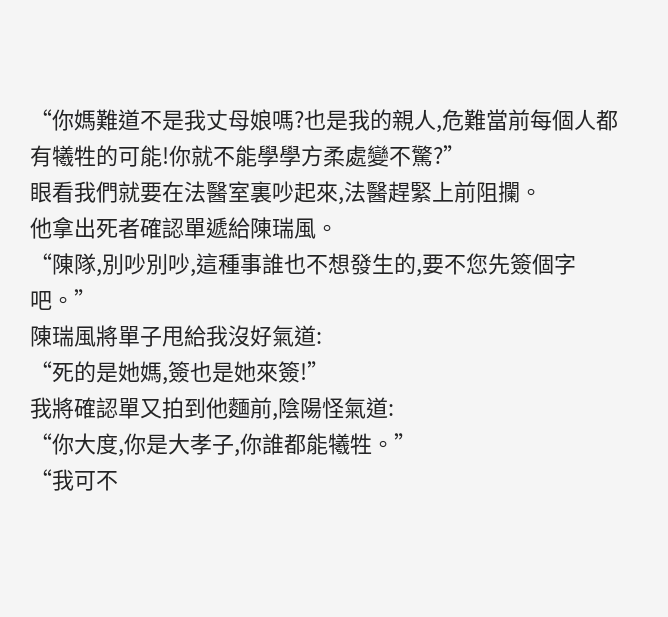“你媽難道不是我丈母娘嗎?也是我的親人,危難當前每個人都有犧牲的可能!你就不能學學方柔處變不驚?”
眼看我們就要在法醫室裏吵起來,法醫趕緊上前阻攔。
他拿出死者確認單遞給陳瑞風。
“陳隊,別吵別吵,這種事誰也不想發生的,要不您先簽個字吧。”
陳瑞風將單子甩給我沒好氣道:
“死的是她媽,簽也是她來簽!”
我將確認單又拍到他麵前,陰陽怪氣道:
“你大度,你是大孝子,你誰都能犧牲。”
“我可不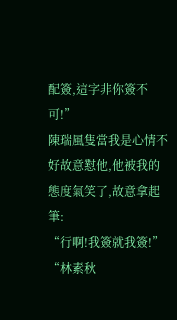配簽,這字非你簽不可!”
陳瑞風隻當我是心情不好故意懟他,他被我的態度氣笑了,故意拿起筆:
“行啊!我簽就我簽!”
“林素秋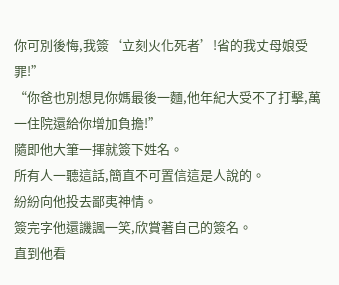你可別後悔,我簽‘立刻火化死者’!省的我丈母娘受罪!”
“你爸也別想見你媽最後一麵,他年紀大受不了打擊,萬一住院還給你增加負擔!”
隨即他大筆一揮就簽下姓名。
所有人一聽這話,簡直不可置信這是人說的。
紛紛向他投去鄙夷神情。
簽完字他還譏諷一笑,欣賞著自己的簽名。
直到他看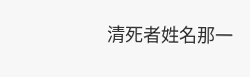清死者姓名那一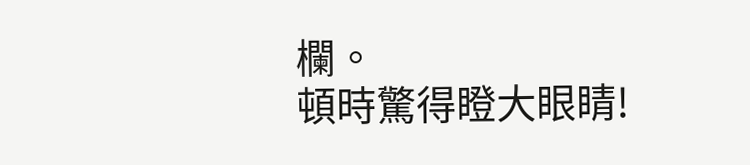欄。
頓時驚得瞪大眼睛!